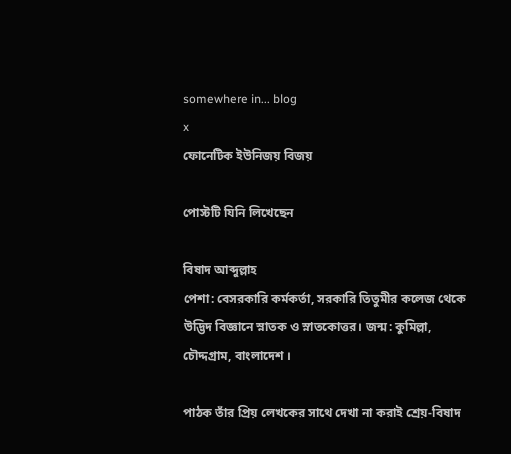somewhere in... blog
x
ফোনেটিক ইউনিজয় বিজয়

পোস্টটি যিনি লিখেছেন

বিষাদ আব্দুল্লাহ
পেশা: বেসরকারি কর্মকর্তা, সরকারি তিতুমীর কলেজ থেকে উদ্ভিদ বিজ্ঞানে স্নাতক ও স্নাতকোত্তর। জন্ম: কুমিল্লা, চৌদ্দগ্রাম, বাংলাদেশ ।

পাঠক তাঁর প্রিয় লেখকের সাথে দেখা না করাই শ্রেয়-বিষাদ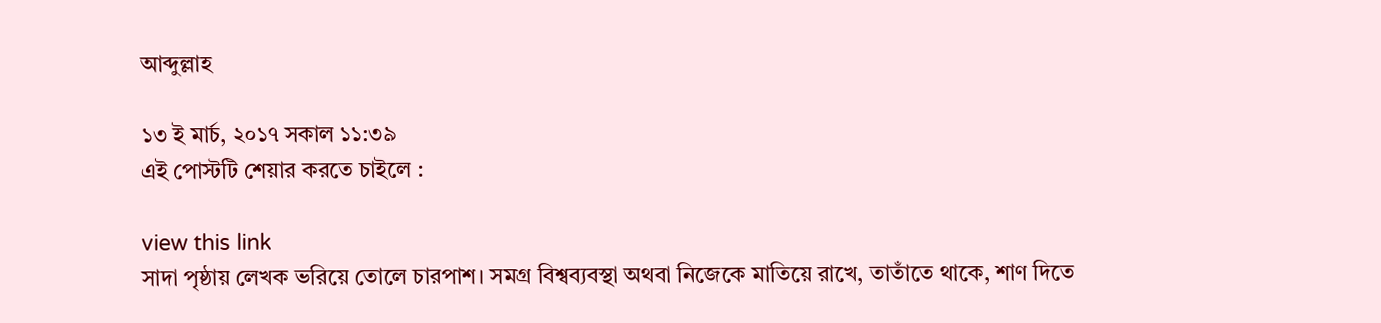আব্দুল্লাহ

১৩ ই মার্চ, ২০১৭ সকাল ১১:৩৯
এই পোস্টটি শেয়ার করতে চাইলে :

view this link
সাদা পৃষ্ঠায় লেখক ভরিয়ে তোলে চারপাশ। সমগ্র বিশ্বব্যবস্থা অথবা নিজেকে মাতিয়ে রাখে, তাতাঁতে থাকে, শাণ দিতে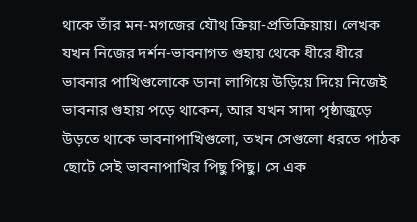থাকে তাঁর মন-মগজের যৌথ ক্রিয়া-প্রতিক্রিয়ায়। লেখক যখন নিজের দর্শন-ভাবনাগত গুহায় থেকে ধীরে ধীরে ভাবনার পাখিগুলোকে ডানা লাগিয়ে উড়িয়ে দিয়ে নিজেই ভাবনার গুহায় পড়ে থাকেন, আর যখন সাদা পৃষ্ঠাজুড়ে উড়তে থাকে ভাবনাপাখিগুলো, তখন সেগুলো ধরতে পাঠক ছোটে সেই ভাবনাপাখির পিছু পিছু। সে এক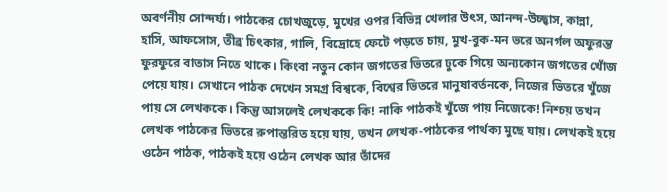অবর্ণনীয় সোন্দর্য্য। পাঠকের চোখজুড়ে, মুখের ওপর বিভিন্ন খেলার উৎস, আনন্দ-উচ্ছ্বাস, কান্না, হাসি, আফসোস, তীব্র চিৎকার, গালি, বিদ্রোহে ফেটে পড়তে চায়, মুখ-বুক-মন ভরে অনর্গল অফুরন্ত ফুরফুরে বাতাস নিতে থাকে। কিংবা নতুন কোন জগতের ভিতরে ঢুকে গিয়ে অন্যকোন জগতের খোঁজ পেয়ে যায়। সেখানে পাঠক দেখেন সমগ্র বিশ্বকে, বিশ্বের ভিতরে মানুষাবর্তনকে, নিজের ভিতরে খুঁজে পায় সে লেখককে। কিন্তু আসলেই লেখককে কি! নাকি পাঠকই খুঁজে পায় নিজেকে! নিশ্চয় তখন লেখক পাঠকের ভিতরে রুপান্তরিত হয়ে যায়, তখন লেখক-পাঠকের পার্থক্য মুছে যায়। লেখকই হয়ে ওঠেন পাঠক, পাঠকই হয়ে ওঠেন লেখক আর তাঁদের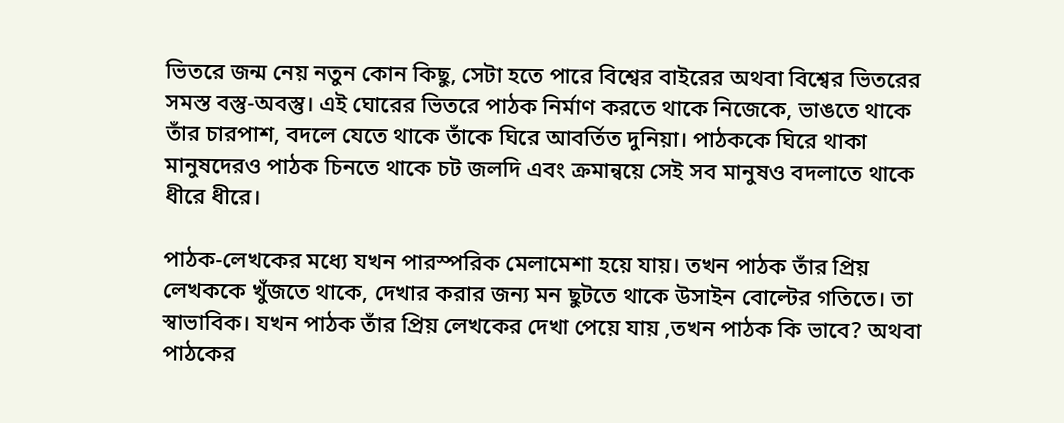ভিতরে জন্ম নেয় নতুন কোন কিছু, সেটা হতে পারে বিশ্বের বাইরের অথবা বিশ্বের ভিতরের সমস্ত বস্তু-অবস্তু। এই ঘোরের ভিতরে পাঠক নির্মাণ করতে থাকে নিজেকে, ভাঙতে থাকে তাঁর চারপাশ, বদলে যেতে থাকে তাঁকে ঘিরে আবর্তিত দুনিয়া। পাঠককে ঘিরে থাকা মানুষদেরও পাঠক চিনতে থাকে চট জলদি এবং ক্রমান্বয়ে সেই সব মানুষও বদলাতে থাকে ধীরে ধীরে।

পাঠক-লেখকের মধ্যে যখন পারস্পরিক মেলামেশা হয়ে যায়। তখন পাঠক তাঁর প্রিয় লেখককে খুঁজতে থাকে, দেখার করার জন্য মন ছুটতে থাকে উসাইন বোল্টের গতিতে। তা স্বাভাবিক। যখন পাঠক তাঁর প্রিয় লেখকের দেখা পেয়ে যায় ,তখন পাঠক কি ভাবে? অথবা পাঠকের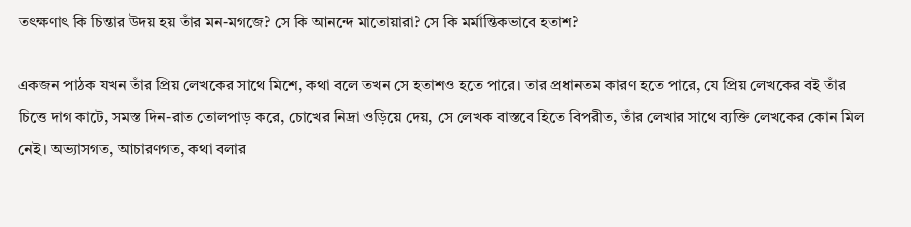তৎক্ষণাৎ কি চিন্তার উদয় হয় তাঁর মন-মগজে? সে কি আনন্দে মাতোয়ারা? সে কি মর্মান্তিকভাবে হতাশ?

একজন পাঠক যখন তাঁর প্রিয় লেখকের সাথে মিশে, কথা বলে তখন সে হতাশও হতে পারে। তার প্রধানতম কারণ হতে পারে, যে প্রিয় লেখকের বই তাঁর চিত্তে দাগ কাটে, সমস্ত দিন-রাত তোলপাড় করে, চোখের নিদ্রা ওড়িয়ে দেয়, সে লেখক বাস্তবে হিতে বিপরীত, তাঁর লেখার সাথে ব্যক্তি লেখকের কোন মিল নেই। অভ্যাসগত, আচারণগত, কথা বলার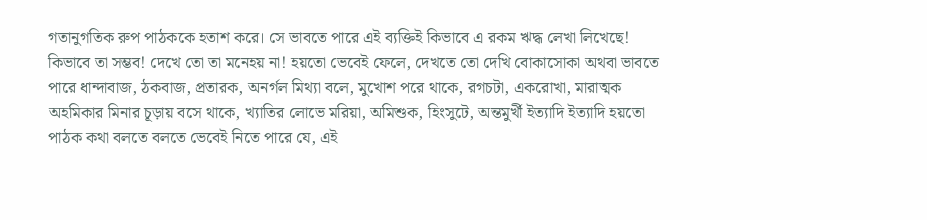গতানুগতিক রুপ পাঠককে হতাশ করে। সে ভাবতে পারে এই ব্যক্তিই কিভাবে এ রকম ঋদ্ধ লেখা লিখেছে! কিভাবে তা সম্ভব! দেখে তো তা মনেহয় না! হয়তো ভেবেই ফেলে, দেখতে তো দেখি বোকাসোকা অথবা ভাবতে পারে ধান্দাবাজ, ঠকবাজ, প্রতারক, অনর্গল মিথ্যা বলে, মুখোশ পরে থাকে, রগচটা, একরোখা, মারাত্মক অহমিকার মিনার চূড়ায় বসে থাকে, খ্যাতির লোভে মরিয়া, অমিশুক, হিংসুটে, অন্তমুর্খী ইত্যাদি ইত্যাদি হয়তো পাঠক কথা বলতে বলতে ভেবেই নিতে পারে যে, এই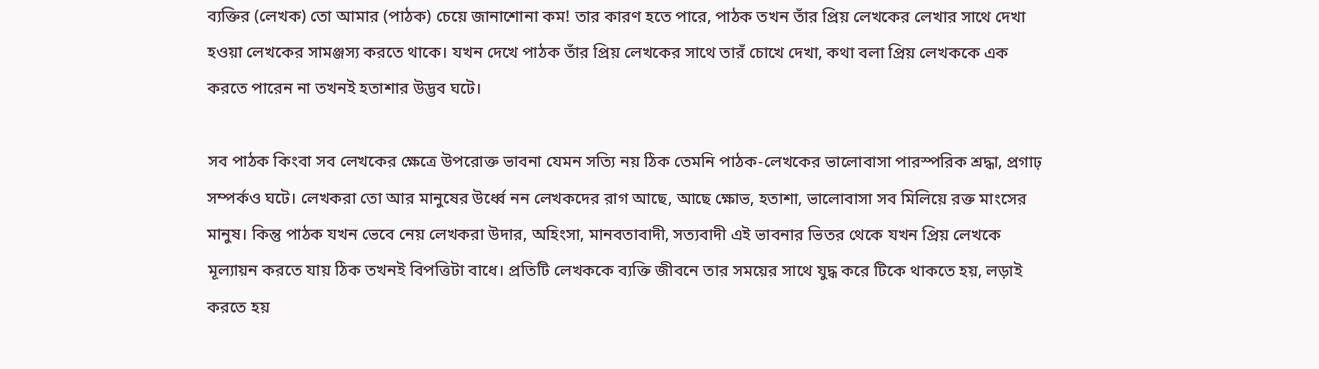ব্যক্তির (লেখক) তো আমার (পাঠক) চেয়ে জানাশোনা কম! তার কারণ হতে পারে, পাঠক তখন তাঁর প্রিয় লেখকের লেখার সাথে দেখা হওয়া লেখকের সামঞ্জস্য করতে থাকে। যখন দেখে পাঠক তাঁর প্রিয় লেখকের সাথে তারঁ চোখে দেখা, কথা বলা প্রিয় লেখককে এক করতে পারেন না তখনই হতাশার উদ্ভব ঘটে।

সব পাঠক কিংবা সব লেখকের ক্ষেত্রে উপরোক্ত ভাবনা যেমন সত্যি নয় ঠিক তেমনি পাঠক-লেখকের ভালোবাসা পারস্পরিক শ্রদ্ধা, প্রগাঢ় সম্পর্কও ঘটে। লেখকরা তো আর মানুষের উর্ধ্বে নন লেখকদের রাগ আছে, আছে ক্ষোভ, হতাশা, ভালোবাসা সব মিলিয়ে রক্ত মাংসের মানুষ। কিন্তু পাঠক যখন ভেবে নেয় লেখকরা উদার, অহিংসা, মানবতাবাদী, সত্যবাদী এই ভাবনার ভিতর থেকে যখন প্রিয় লেখকে মূল্যায়ন করতে যায় ঠিক তখনই বিপত্তিটা বাধে। প্রতিটি লেখককে ব্যক্তি জীবনে তার সময়ের সাথে যুদ্ধ করে টিকে থাকতে হয়, লড়াই করতে হয়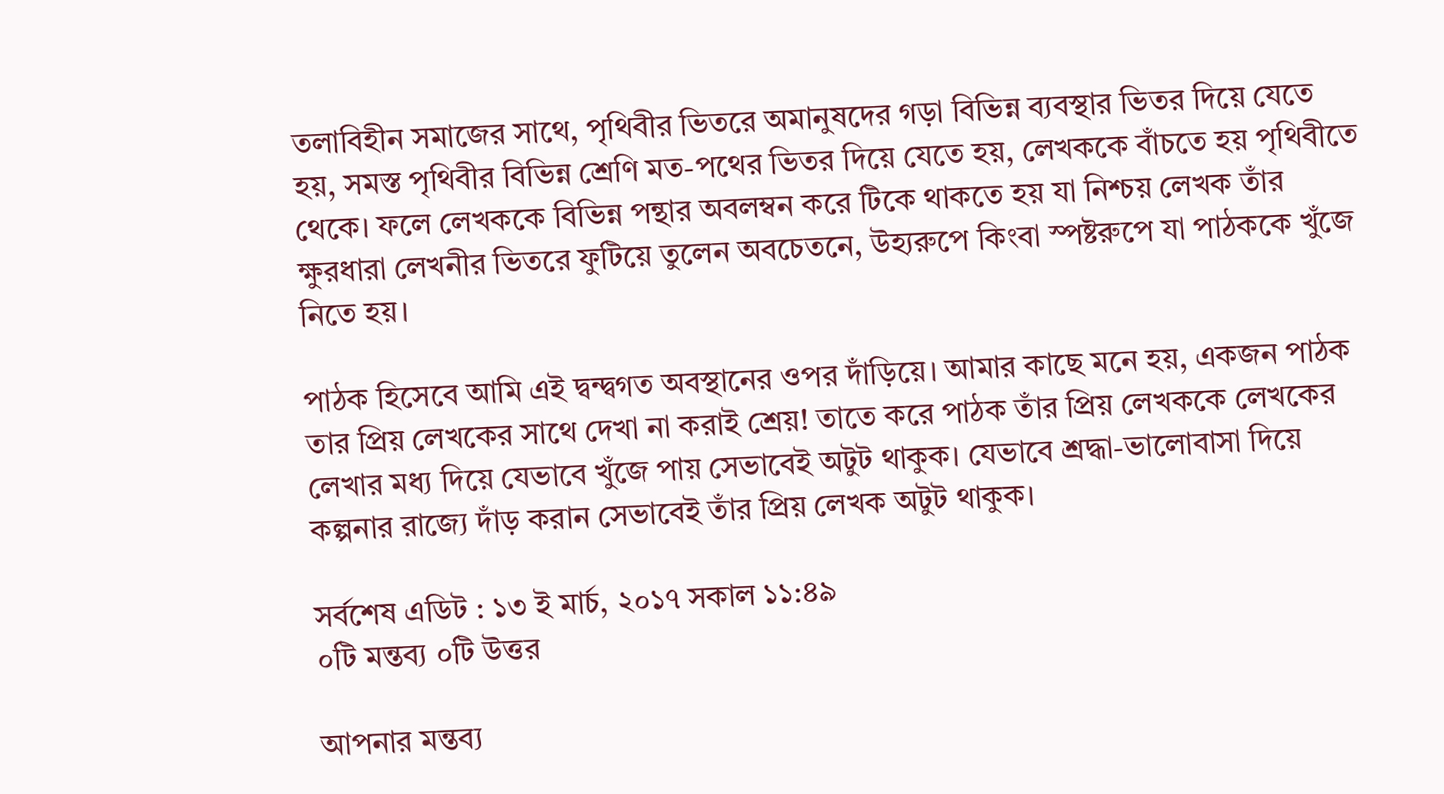তলাবিহীন সমাজের সাথে, পৃথিবীর ভিতরে অমানুষদের গড়া বিভিন্ন ব্যবস্থার ভিতর দিয়ে যেতে হয়, সমস্ত পৃথিবীর বিভিন্ন শ্রেণি মত-পথের ভিতর দিয়ে যেতে হয়, লেখককে বাঁচতে হয় পৃথিবীতে থেকে। ফলে লেখককে বিভিন্ন পন্থার অবলম্বন করে টিকে থাকতে হয় যা নিশ্চয় লেখক তাঁর ক্ষুরধারা লেখনীর ভিতরে ফুটিয়ে তুলেন অবচেতনে, উহ্যরুপে কিংবা স্পষ্টরুপে যা পাঠককে খুঁজে নিতে হয়।

পাঠক হিসেবে আমি এই দ্বন্দ্বগত অবস্থানের ওপর দাঁড়িয়ে। আমার কাছে মনে হয়, একজন পাঠক তার প্রিয় লেখকের সাথে দেখা না করাই শ্রেয়! তাতে করে পাঠক তাঁর প্রিয় লেখককে লেখকের লেখার মধ্য দিয়ে যেভাবে খুঁজে পায় সেভাবেই অটুট থাকুক। যেভাবে শ্রদ্ধা-ভালোবাসা দিয়ে কল্পনার রাজ্যে দাঁড় করান সেভাবেই তাঁর প্রিয় লেখক অটুট থাকুক।

সর্বশেষ এডিট : ১৩ ই মার্চ, ২০১৭ সকাল ১১:৪৯
০টি মন্তব্য ০টি উত্তর

আপনার মন্তব্য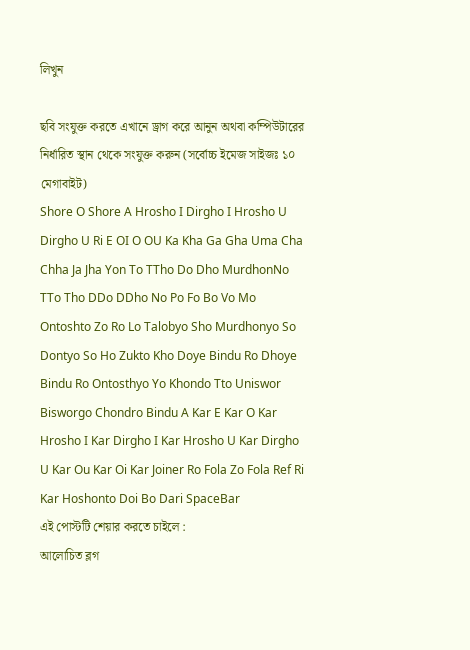লিখুন

ছবি সংযুক্ত করতে এখানে ড্রাগ করে আনুন অথবা কম্পিউটারের নির্ধারিত স্থান থেকে সংযুক্ত করুন (সর্বোচ্চ ইমেজ সাইজঃ ১০ মেগাবাইট)
Shore O Shore A Hrosho I Dirgho I Hrosho U Dirgho U Ri E OI O OU Ka Kha Ga Gha Uma Cha Chha Ja Jha Yon To TTho Do Dho MurdhonNo TTo Tho DDo DDho No Po Fo Bo Vo Mo Ontoshto Zo Ro Lo Talobyo Sho Murdhonyo So Dontyo So Ho Zukto Kho Doye Bindu Ro Dhoye Bindu Ro Ontosthyo Yo Khondo Tto Uniswor Bisworgo Chondro Bindu A Kar E Kar O Kar Hrosho I Kar Dirgho I Kar Hrosho U Kar Dirgho U Kar Ou Kar Oi Kar Joiner Ro Fola Zo Fola Ref Ri Kar Hoshonto Doi Bo Dari SpaceBar
এই পোস্টটি শেয়ার করতে চাইলে :
আলোচিত ব্লগ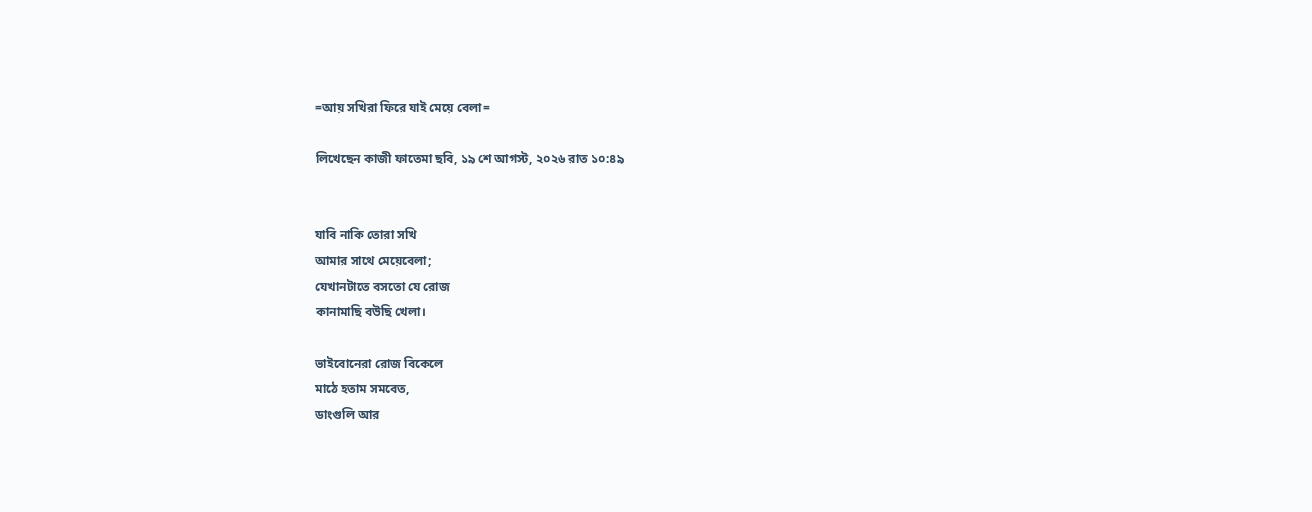=আয় সখিরা ফিরে যাই মেয়ে বেলা=

লিখেছেন কাজী ফাতেমা ছবি, ১৯ শে আগস্ট, ২০২৬ রাত ১০:৪৯


যাবি নাকি তোরা সখি
আমার সাথে মেয়েবেলা;
যেখানটাতে বসতো যে রোজ
কানামাছি বউছি খেলা।

ভাইবোনেরা রোজ বিকেলে
মাঠে হতাম সমবেত,
ডাংগুলি আর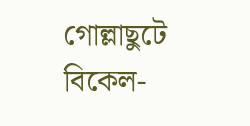গোল্লাছুটে
বিকেল-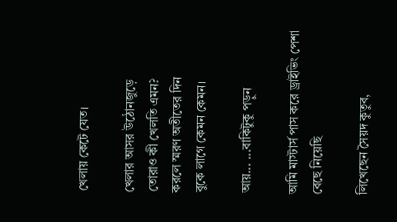খেলায় কেটে যেত।

খেলার আসর উঠোনজুড়ে
তোরাও কী খেলতি এমন?
করলে স্মরণ অতীতের দিন
বুকে লাগে কেমন কেমন।

আয়... ...বাকিটুকু পড়ুন

আমি মাস্টার্স পাস করে ড্রাইভিং পেশা বেছে নিয়েছি

লিখেছেন সৈয়দ কুতুব,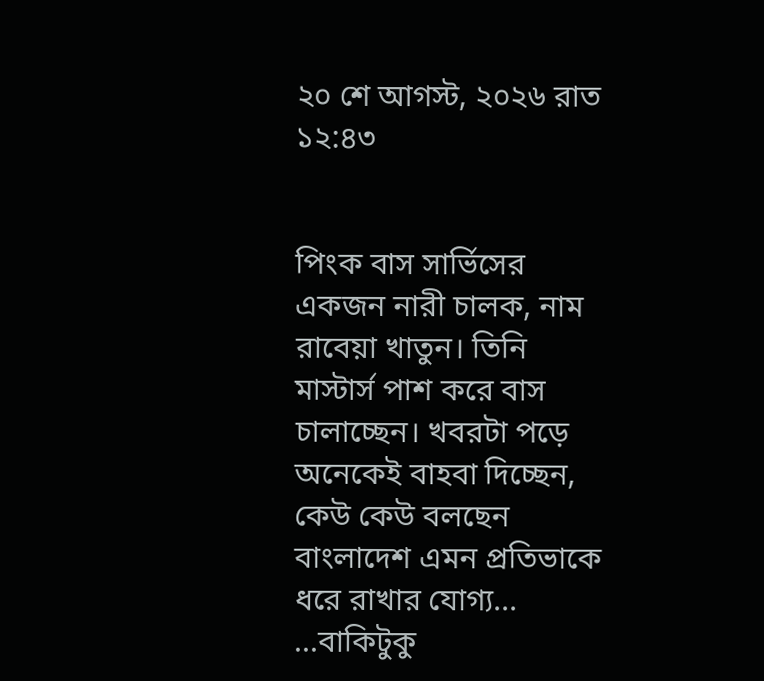২০ শে আগস্ট, ২০২৬ রাত ১২:৪৩


পিংক বাস সার্ভিসের একজন নারী চালক, নাম রাবেয়া খাতুন। তিনি মাস্টার্স পাশ করে বাস চালাচ্ছেন। খবরটা পড়ে অনেকেই বাহবা দিচ্ছেন, কেউ কেউ বলছেন বাংলাদেশ এমন প্রতিভাকে ধরে রাখার যোগ্য... ...বাকিটুকু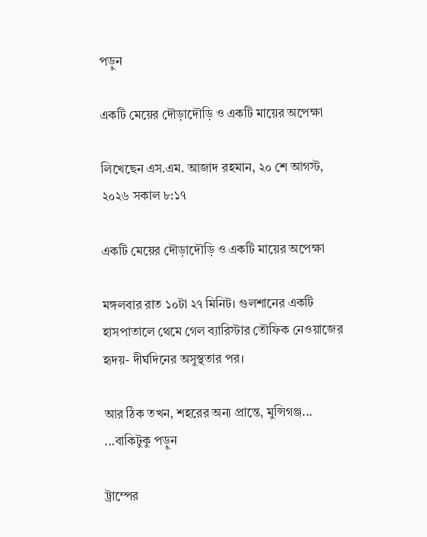পড়ুন

একটি মেয়ের দৌড়াদৌড়ি ও একটি মায়ের অপেক্ষা

লিখেছেন এস.এম. আজাদ রহমান, ২০ শে আগস্ট, ২০২৬ সকাল ৮:১৭

একটি মেয়ের দৌড়াদৌড়ি ও একটি মায়ের অপেক্ষা

মঙ্গলবার রাত ১০টা ২৭ মিনিট। গুলশানের একটি হাসপাতালে থেমে গেল ব্যারিস্টার তৌফিক নেওয়াজের হৃদয়- দীর্ঘদিনের অসুস্থতার পর।

আর ঠিক তখন, শহরের অন্য প্রান্তে, মুন্সিগঞ্জ... ...বাকিটুকু পড়ুন

ট্রাম্পের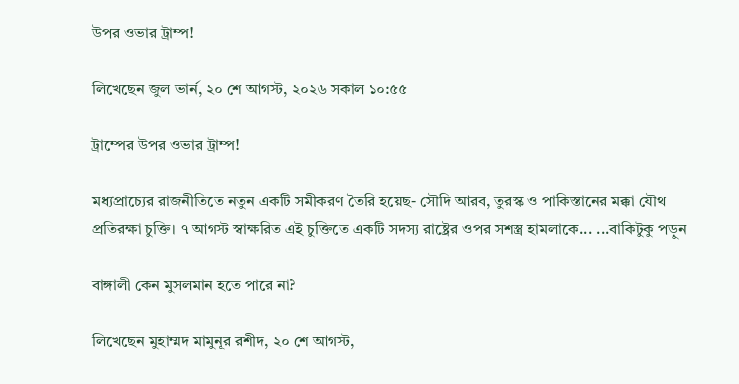উপর ওভার ট্রাম্প!

লিখেছেন জুল ভার্ন, ২০ শে আগস্ট, ২০২৬ সকাল ১০:৫৫

ট্রাম্পের উপর ওভার ট্রাম্প!

মধ্যপ্রাচ্যের রাজনীতিতে নতুন একটি সমীকরণ তৈরি হয়েছ- সৌদি আরব, তুরস্ক ও পাকিস্তানের মক্কা যৌথ প্রতিরক্ষা চুক্তি। ৭ আগস্ট স্বাক্ষরিত এই চুক্তিতে একটি সদস্য রাষ্ট্রের ওপর সশস্ত্র হামলাকে... ...বাকিটুকু পড়ুন

বাঙ্গালী কেন মুসলমান হতে পারে না?

লিখেছেন মুহাম্মদ মামুনূর রশীদ, ২০ শে আগস্ট,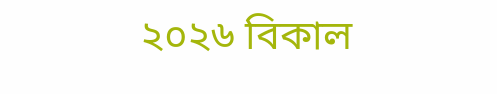২০২৬ বিকাল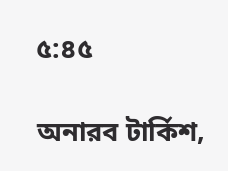৫:৪৫

অনারব টার্কিশ,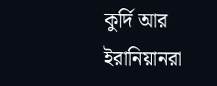কুর্দি আর ইরানিয়ানরা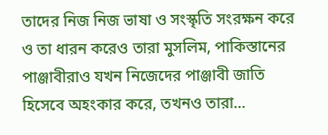তাদের নিজ নিজ ভাষা ও সংস্কৃতি সংরক্ষন করে ও তা ধারন করেও তারা মুসলিম, পাকিস্তানের পাঞ্জাবীরাও যখন নিজেদের পাঞ্জাবী জাতি হিসেবে অহংকার করে, তখনও তারা...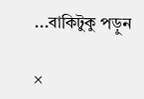...বাকিটুকু পড়ুন

×